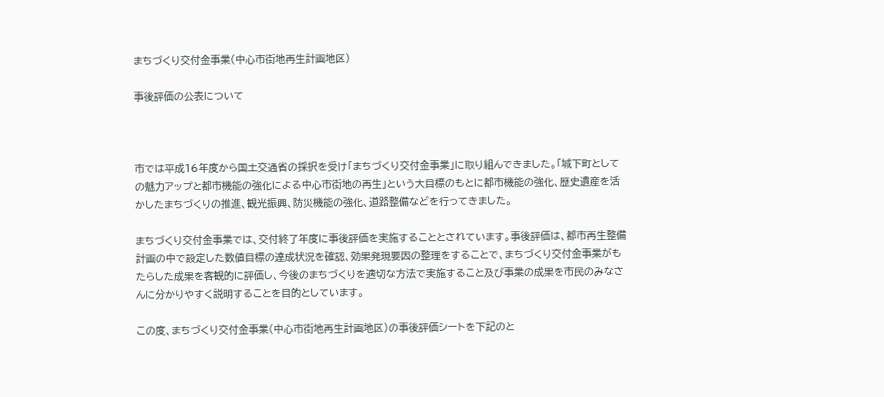まちづくり交付金事業(中心市街地再生計画地区)

事後評価の公表について



市では平成16年度から国土交通省の採択を受け「まちづくり交付金事業」に取り組んできました。「城下町としての魅力アップと都市機能の強化による中心市街地の再生」という大目標のもとに都市機能の強化、歴史遺産を活かしたまちづくりの推進、観光振興、防災機能の強化、道路整備などを行ってきました。

まちづくり交付金事業では、交付終了年度に事後評価を実施することとされています。事後評価は、都市再生整備計画の中で設定した数値目標の達成状況を確認、効果発現要因の整理をすることで、まちづくり交付金事業がもたらした成果を客観的に評価し、今後のまちづくりを適切な方法で実施すること及び事業の成果を市民のみなさんに分かりやすく説明することを目的としています。

この度、まちづくり交付金事業(中心市街地再生計画地区)の事後評価シートを下記のと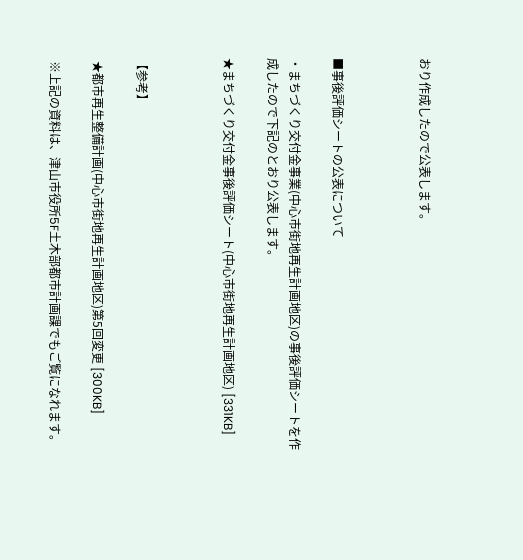おり作成したので公表します。



■事後評価シートの公表について

・まちづくり交付金事業(中心市街地再生計画地区)の事後評価シートを作成したので下記のとおり公表します。

★まちづくり交付金事後評価シート(中心市街地再生計画地区) [331KB]



【参考】

 ★都市再生整備計画(中心市街地再生計画地区)第5回変更 [300KB]

 ※上記の資料は、津山市役所5F土木部都市計画課でもご覧になれます。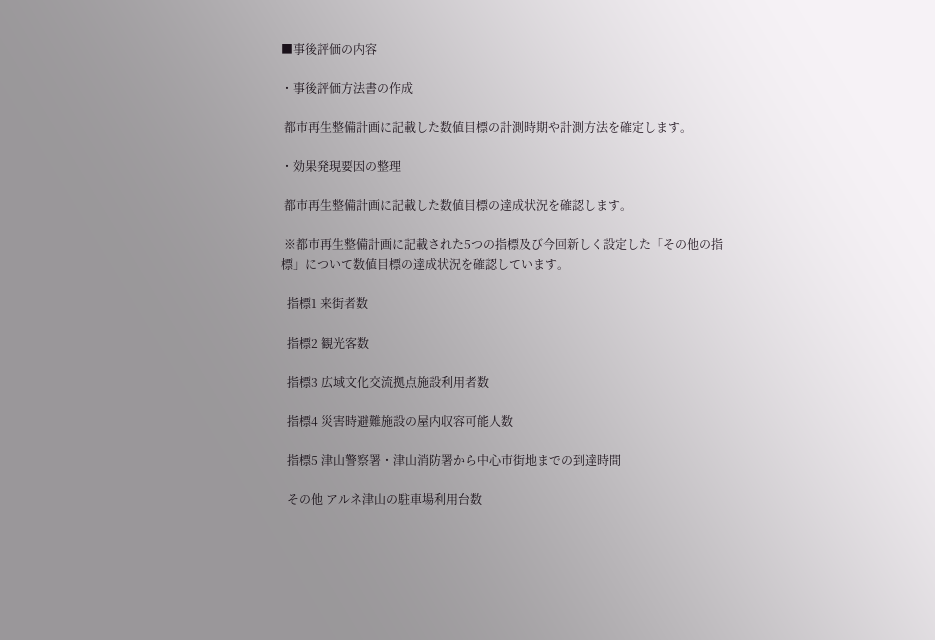■事後評価の内容

・事後評価方法書の作成

 都市再生整備計画に記載した数値目標の計測時期や計測方法を確定します。

・効果発現要因の整理

 都市再生整備計画に記載した数値目標の達成状況を確認します。

 ※都市再生整備計画に記載された5つの指標及び今回新しく設定した「その他の指標」について数値目標の達成状況を確認しています。

  指標1 来街者数

  指標2 観光客数

  指標3 広域文化交流拠点施設利用者数

  指標4 災害時避難施設の屋内収容可能人数

  指標5 津山警察署・津山消防署から中心市街地までの到達時間

  その他 アルネ津山の駐車場利用台数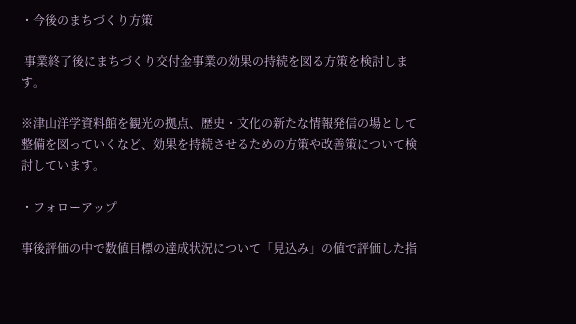・今後のまちづくり方策

 事業終了後にまちづくり交付金事業の効果の持続を図る方策を検討します。

※津山洋学資料館を観光の拠点、歴史・文化の新たな情報発信の場として整備を図っていくなど、効果を持続させるための方策や改善策について検討しています。

・フォローアップ

事後評価の中で数値目標の達成状況について「見込み」の値で評価した指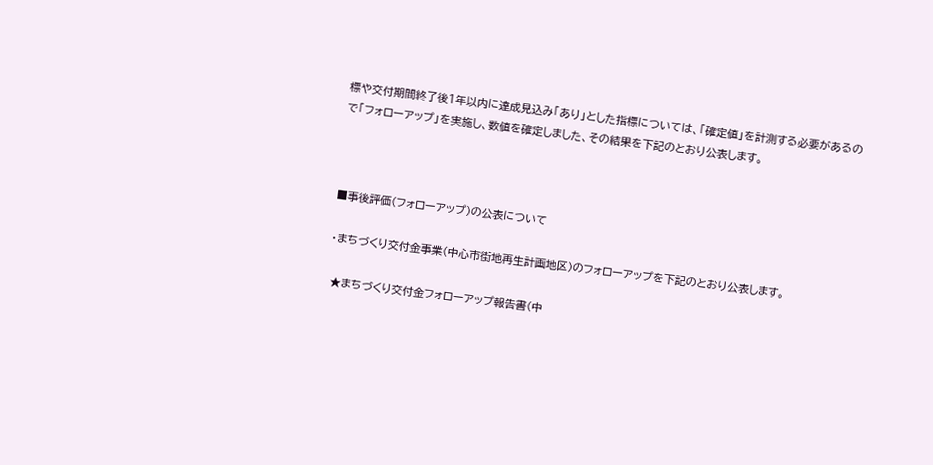標や交付期間終了後1年以内に達成見込み「あり」とした指標については、「確定値」を計測する必要があるので「フォローアップ」を実施し、数値を確定しました、その結果を下記のとおり公表します。



■事後評価(フォローアップ)の公表について

・まちづくり交付金事業(中心市街地再生計画地区)のフォローアップを下記のとおり公表します。

 ★まちづくり交付金フォローアップ報告書(中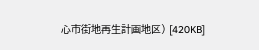心市街地再生計画地区) [420KB]